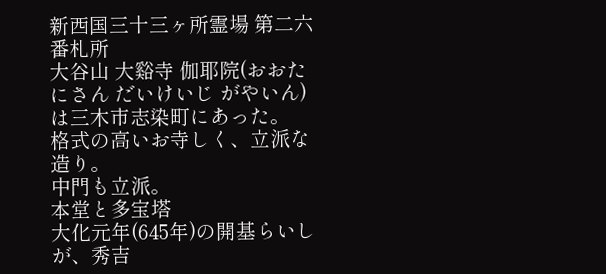新西国三十三ヶ所霊場 第二六番札所
大谷山 大谿寺 伽耶院(おおたにさん だいけいじ がやいん)は三木市志染町にあった。
格式の高いお寺しく、立派な造り。
中門も立派。
本堂と多宝塔
大化元年(645年)の開基らいしが、秀吉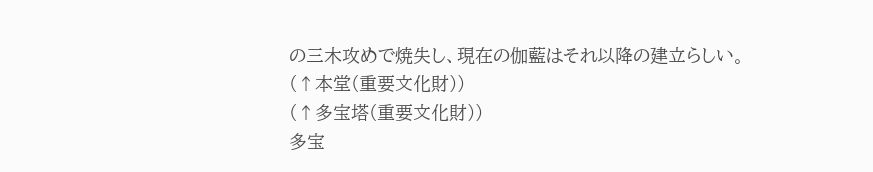の三木攻めで焼失し、現在の伽藍はそれ以降の建立らしい。
(↑本堂(重要文化財))
(↑多宝塔(重要文化財))
多宝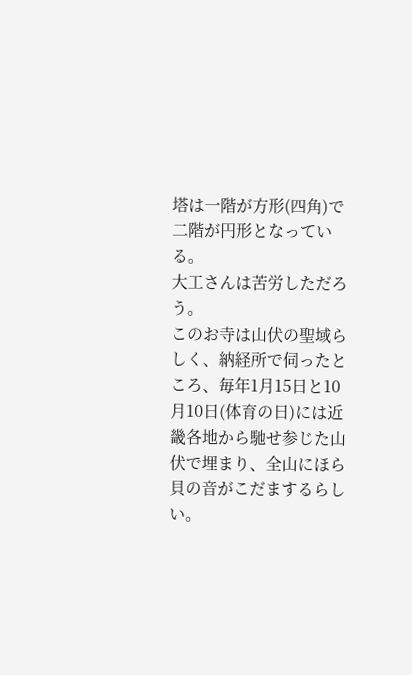塔は一階が方形(四角)で二階が円形となっている。
大工さんは苦労しただろう。
このお寺は山伏の聖域らしく、納経所で伺ったところ、毎年1月15日と10月10日(体育の日)には近畿各地から馳せ参じた山伏で埋まり、全山にほら貝の音がこだまするらしい。